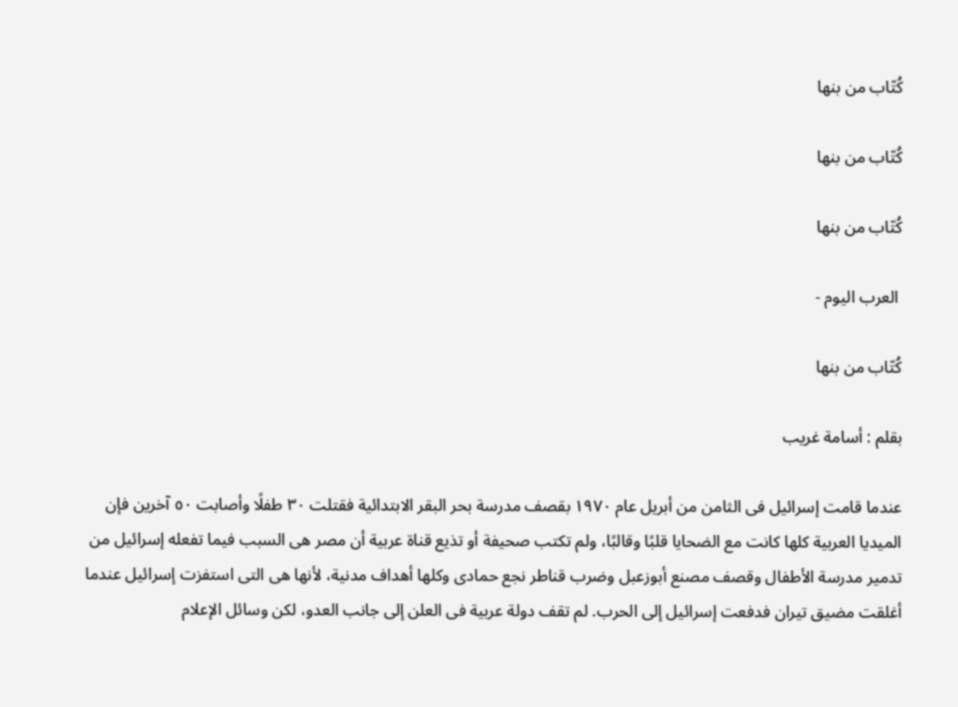كُتّاب من بنها

كُتّاب من بنها

كُتّاب من بنها

 العرب اليوم -

كُتّاب من بنها

بقلم : أسامة غريب

عندما قامت إسرائيل فى الثامن من أبريل عام ١٩٧٠ بقصف مدرسة بحر البقر الابتدائية فقتلت ٣٠ طفلًا وأصابت ٥٠ آخرين فإن الميديا العربية كلها كانت مع الضحايا قلبًا وقالبًا، ولم تكتب صحيفة أو تذيع قناة عربية أن مصر هى السبب فيما تفعله إسرائيل من تدمير مدرسة الأطفال وقصف مصنع أبوزعبل وضرب قناطر نجع حمادى وكلها أهداف مدنية، لأنها هى التى استفزت إسرائيل عندما أغلقت مضيق تيران فدفعت إسرائيل إلى الحرب. لم تقف دولة عربية فى العلن إلى جانب العدو، لكن وسائل الإعلام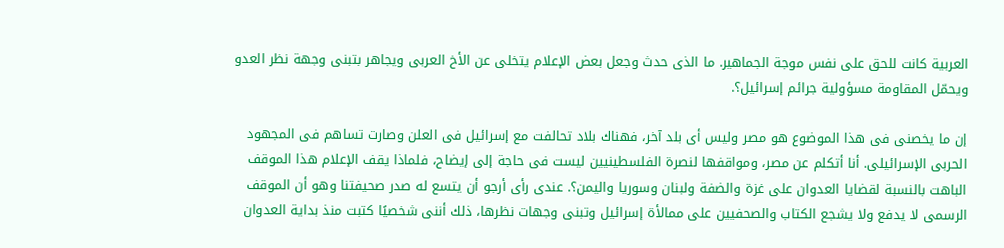العربية كانت للحق على نفس موجة الجماهير. ما الذى حدث وجعل بعض الإعلام يتخلى عن الأخ العربى ويجاهر بتبنى وجهة نظر العدو ويحمّل المقاومة مسؤولية جرائم إسرائيل؟.

إن ما يخصنى فى هذا الموضوع هو مصر وليس أى بلد آخر، فهناك بلاد تحالفت مع إسرائيل فى العلن وصارت تساهم فى المجهود الحربى الإسرائيلى. أنا أتكلم عن مصر، ومواقفها لنصرة الفلسطينيين ليست فى حاجة إلى إيضاح، فلماذا يقف الإعلام هذا الموقف الباهت بالنسبة لقضايا العدوان على غزة والضفة ولبنان وسوريا واليمن؟. عندى رأى أرجو أن يتسع له صدر صحيفتنا وهو أن الموقف الرسمى لا يدفع ولا يشجع الكتاب والصحفيين على ممالأة إسرائيل وتبنى وجهات نظرها، ذلك أننى شخصيًا كتبت منذ بداية العدوان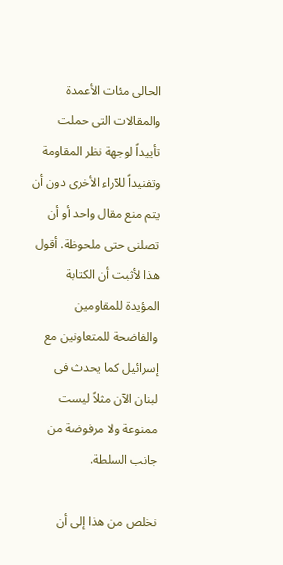الحالى مئات الأعمدة والمقالات التى حملت تأييداً لوجهة نظر المقاومة وتفنيداً للآراء الأخرى دون أن يتم منع مقال واحد أو أن تصلنى حتى ملحوظة. أقول هذا لأثبت أن الكتابة المؤيدة للمقاومين والفاضحة للمتعاونين مع إسرائيل كما يحدث فى لبنان الآن مثلاً ليست ممنوعة ولا مرفوضة من جانب السلطة.

نخلص من هذا إلى أن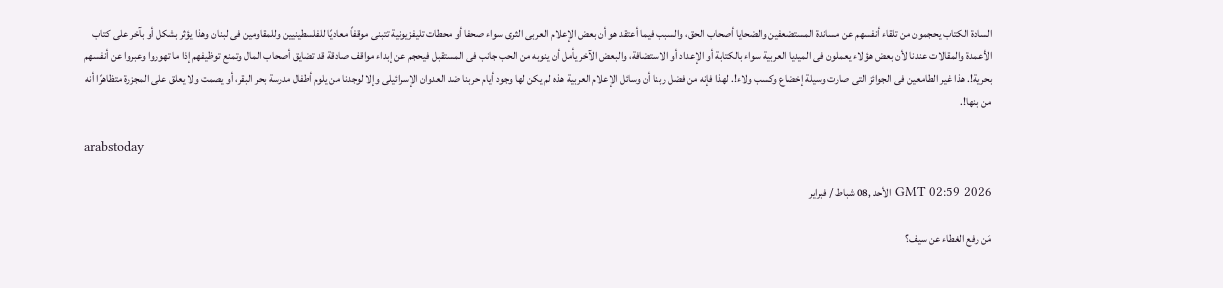السادة الكتاب يحجمون من تلقاء أنفسهم عن مساندة المستضعفين والضحايا أصحاب الحق، والسبب فيما أعتقد هو أن بعض الإعلام العربى الثرى سواء صحفا أو محطات تليفزيونية تتبنى موقفاً معاديًا للفلسطينيين وللمقاومين فى لبنان وهذا يؤثر بشكل أو بآخر على كتاب الأعمدة والمقالات عندنا لأن بعض هؤلاء يعملون فى الميديا العربية سواء بالكتابة أو الإعداد أو الاستضافة، والبعض الآخر يأمل أن ينوبه من الحب جانب فى المستقبل فيحجم عن إبداء مواقف صادقة قد تضايق أصحاب المال وتمنع توظيفهم إذا ما تهوروا وعبروا عن أنفسهم بحرية!. هذا غير الطامعين فى الجوائز التى صارت وسيلة إخضاع وكسب ولاء!. لهذا فإنه من فضل ربنا أن وسائل الإعلام العربية هذه لم يكن لها وجود أيام حربنا ضد العدوان الإسرائيلى وإلا لوجدنا من يلوم أطفال مدرسة بحر البقر، أو يصمت ولا يعلق على المجزرة متظاهرًا أنه من بنها!.

arabstoday

GMT 02:59 2026 الأحد ,08 شباط / فبراير

مَن رفع الغطاء عن سيف؟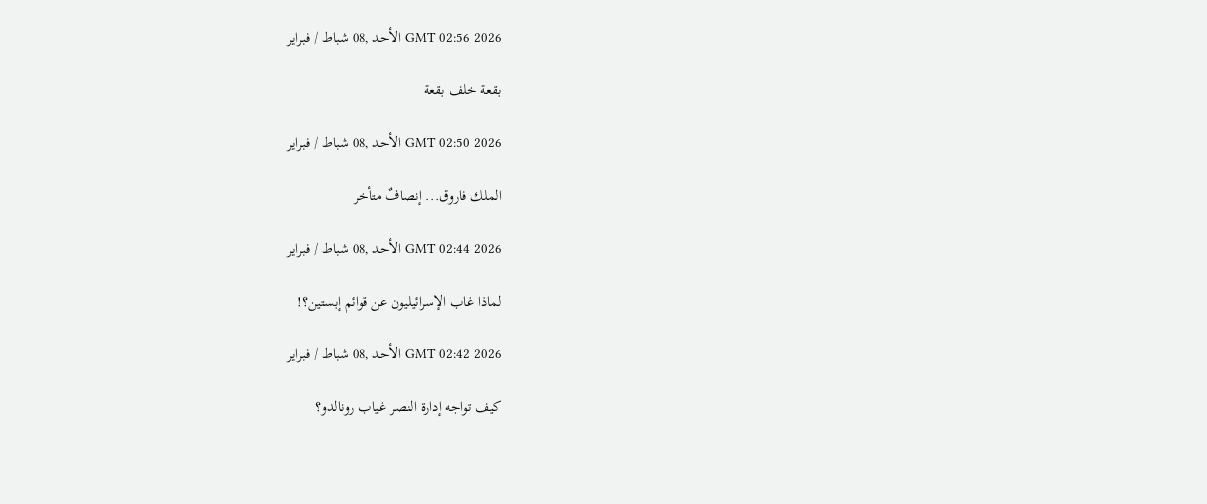GMT 02:56 2026 الأحد ,08 شباط / فبراير

بقعة خلف بقعة

GMT 02:50 2026 الأحد ,08 شباط / فبراير

الملك فاروق... إنصافٌ متأخر

GMT 02:44 2026 الأحد ,08 شباط / فبراير

لماذا غاب الإسرائيليون عن قوائم إبستين؟!

GMT 02:42 2026 الأحد ,08 شباط / فبراير

كيف تواجه إدارة النصر غياب رونالدو؟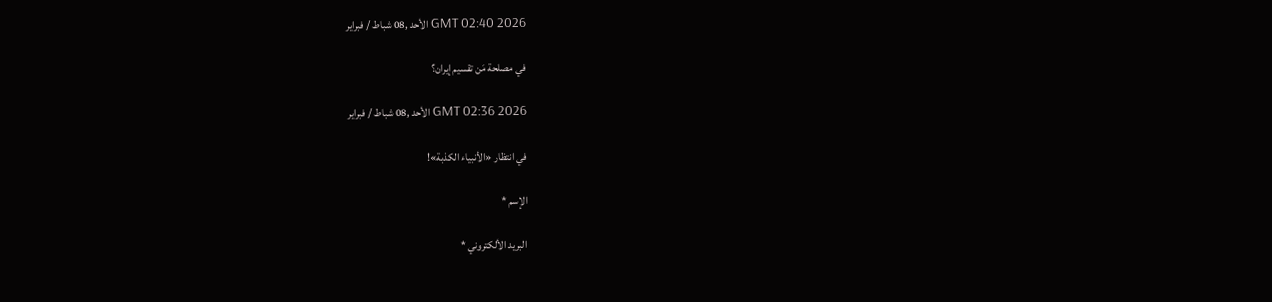GMT 02:40 2026 الأحد ,08 شباط / فبراير

في مصلحة مَن تقسيم إيران؟

GMT 02:36 2026 الأحد ,08 شباط / فبراير

في انتظار «الأنبياء الكذبة»!

الإسم *

البريد الألكتروني *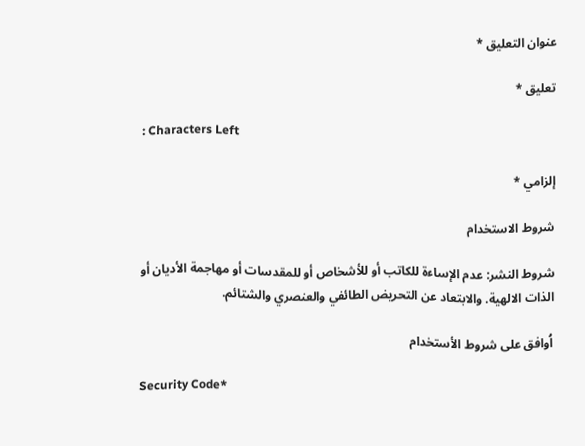عنوان التعليق *

تعليق *

: Characters Left

إلزامي *

شروط الاستخدام

شروط النشر: عدم الإساءة للكاتب أو للأشخاص أو للمقدسات أو مهاجمة الأديان أو الذات الالهية. والابتعاد عن التحريض الطائفي والعنصري والشتائم.

اُوافق على شروط الأستخدام

Security Code*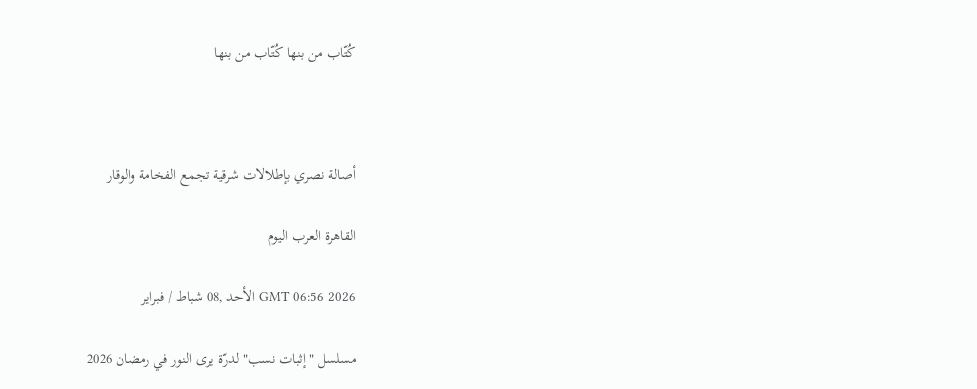كُتّاب من بنها كُتّاب من بنها



أصالة نصري بإطلالات شرقية تجمع الفخامة والوقار

القاهرة العرب اليوم

GMT 06:56 2026 الأحد ,08 شباط / فبراير

مسلسل "إثبات نسب" لدرّة يرى النور في رمضان 2026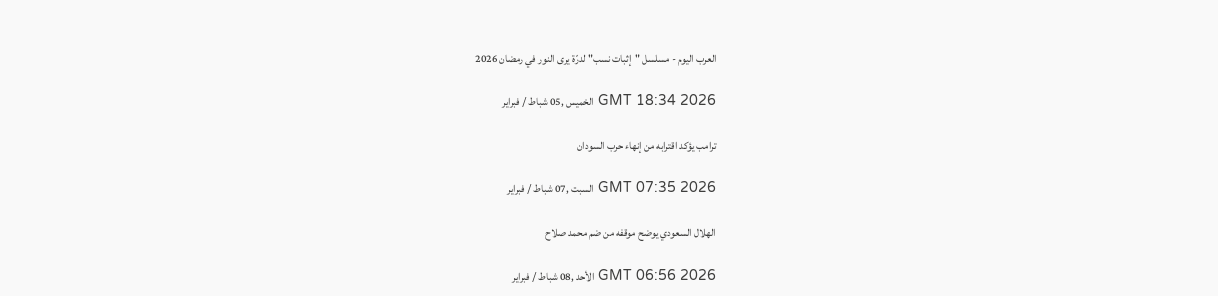العرب اليوم - مسلسل "إثبات نسب" لدرّة يرى النور في رمضان 2026

GMT 18:34 2026 الخميس ,05 شباط / فبراير

ترامب يؤكد اقترابه من إنهاء حرب السودان

GMT 07:35 2026 السبت ,07 شباط / فبراير

الهلال السعودي يوضح موقفه من ضم محمد صلاح

GMT 06:56 2026 الأحد ,08 شباط / فبراير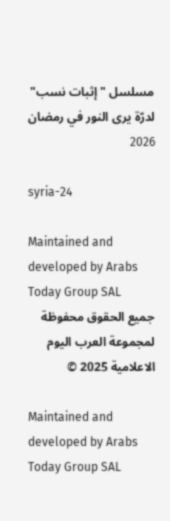مسلسل "إثبات نسب" لدرّة يرى النور في رمضان 2026

syria-24

Maintained and developed by Arabs Today Group SAL
جميع الحقوق محفوظة لمجموعة العرب اليوم الاعلامية 2025 ©

Maintained and developed by Arabs Today Group SAL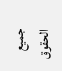جميع الحقوق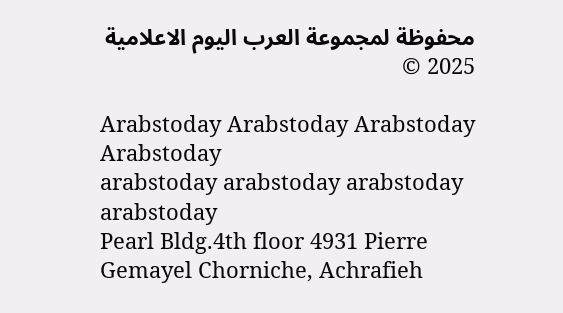محفوظة لمجموعة العرب اليوم الاعلامية 2025 ©

Arabstoday Arabstoday Arabstoday Arabstoday
arabstoday arabstoday arabstoday
arabstoday
Pearl Bldg.4th floor 4931 Pierre Gemayel Chorniche, Achrafieh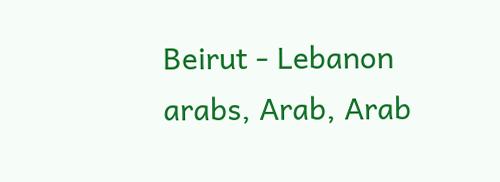Beirut - Lebanon
arabs, Arab, Arab